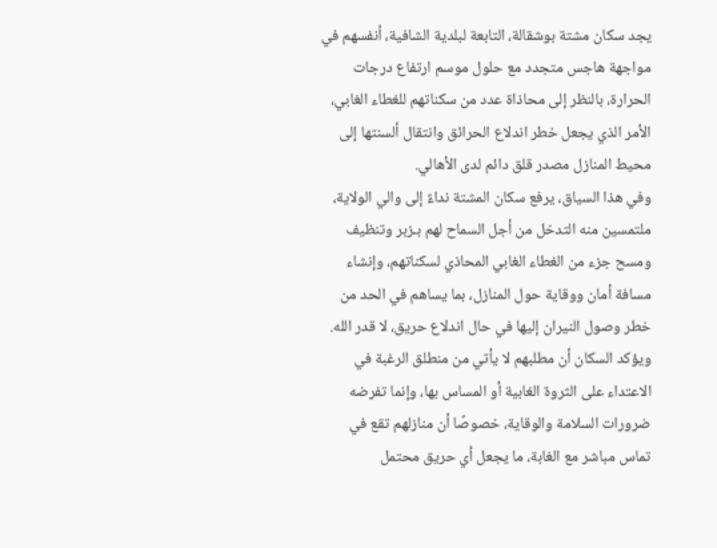يجد سكان مشتة بوشقالة، التابعة لبلدية الشافية، أنفسهم في مواجهة هاجس متجدد مع حلول موسم ارتفاع درجات الحرارة، بالنظر إلى محاذاة عدد من سكناتهم للغطاء الغابي، الأمر الذي يجعل خطر اندلاع الحرائق وانتقال ألسنتها إلى محيط المنازل مصدر قلق دائم لدى الأهالي.
وفي هذا السياق، يرفع سكان المشتة نداءً إلى والي الولاية، ملتمسين منه التدخل من أجل السماح لهم بـزبر وتنظيف ومسح جزء من الغطاء الغابي المحاذي لسكناتهم، وإنشاء مسافة أمان ووقاية حول المنازل، بما يساهم في الحد من خطر وصول النيران إليها في حال اندلاع حريق، لا قدر الله.
ويؤكد السكان أن مطلبهم لا يأتي من منطلق الرغبة في الاعتداء على الثروة الغابية أو المساس بها، وإنما تفرضه ضرورات السلامة والوقاية، خصوصًا أن منازلهم تقع في تماس مباشر مع الغابة، ما يجعل أي حريق محتمل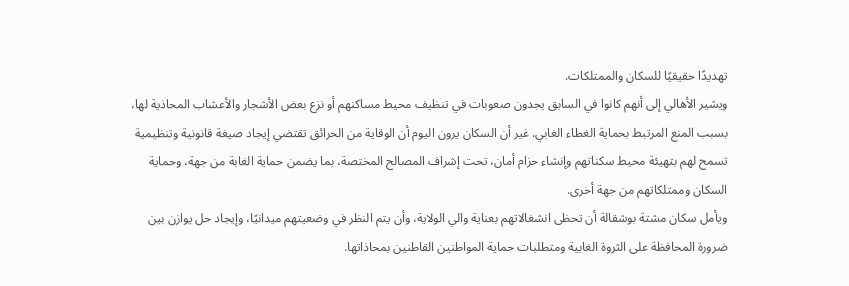تهديدًا حقيقيًا للسكان والممتلكات.
ويشير الأهالي إلى أنهم كانوا في السابق يجدون صعوبات في تنظيف محيط مساكنهم أو نزع بعض الأشجار والأعشاب المحاذية لها، بسبب المنع المرتبط بحماية الغطاء الغابي. غير أن السكان يرون اليوم أن الوقاية من الحرائق تقتضي إيجاد صيغة قانونية وتنظيمية تسمح لهم بتهيئة محيط سكناتهم وإنشاء حزام أمان، تحت إشراف المصالح المختصة، بما يضمن حماية الغابة من جهة، وحماية السكان وممتلكاتهم من جهة أخرى.
ويأمل سكان مشتة بوشقالة أن تحظى انشغالاتهم بعناية والي الولاية، وأن يتم النظر في وضعيتهم ميدانيًا، وإيجاد حل يوازن بين ضرورة المحافظة على الثروة الغابية ومتطلبات حماية المواطنين القاطنين بمحاذاتها.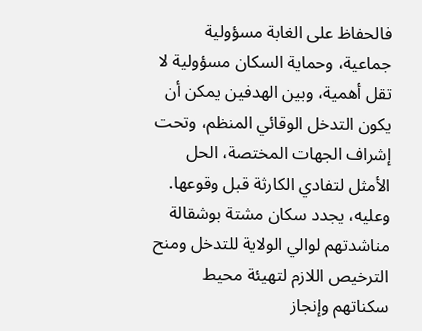فالحفاظ على الغابة مسؤولية جماعية، وحماية السكان مسؤولية لا تقل أهمية، وبين الهدفين يمكن أن يكون التدخل الوقائي المنظم، وتحت إشراف الجهات المختصة، الحل الأمثل لتفادي الكارثة قبل وقوعها.
وعليه، يجدد سكان مشتة بوشقالة مناشدتهم لوالي الولاية للتدخل ومنح الترخيص اللازم لتهيئة محيط سكناتهم وإنجاز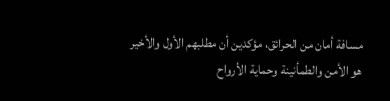مسافة أمان من الحرائق، مؤكدين أن مطلبهم الأول والأخير هو الأمن والطمأنينة وحماية الأرواح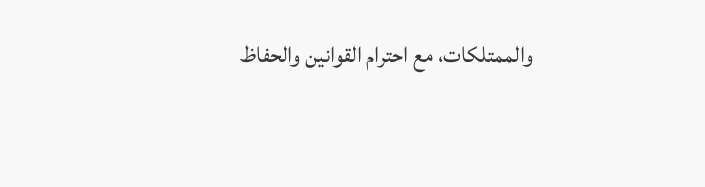والممتلكات، مع احترام القوانين والحفاظ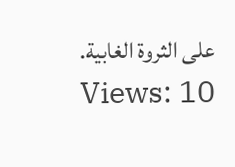على الثروة الغابية.
Views: 10